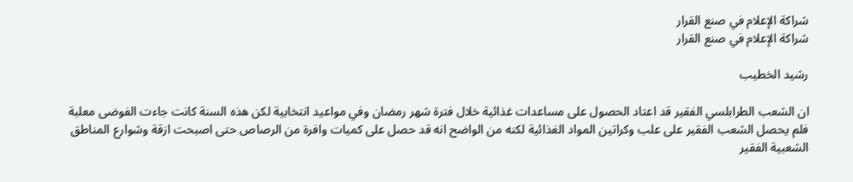شراكة الإعلام في صنع القرار
شراكة الإعلام في صنع القرار

رشيد الخطيب

ان الشعب الطرابلسي الفقير قد اعتاد الحصول على مساعدات غذائية خلال فترة شهر رمضان وفي مواعيد انتخابية لكن هذه السنة كانت جاءت الفوضى معلبة فلم يحصل الشعب الفقير على علب وكراتين المواد الغذائية لكنه من الواضح انه قد حصل على كميات وافرة من الرصاص حتى اصبحت ازقة وشوارع المناطق الشعبية الفقير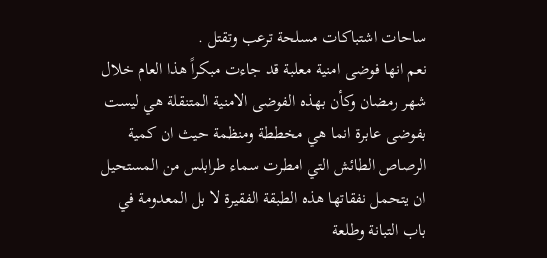ساحات اشتباكات مسلحة ترعب وتقتل .
نعم انها فوضى امنية معلبة قد جاءت مبكراً هذا العام خلال شهر رمضان وكأن بهذه الفوضى الامنية المتنقلة هي ليست بفوضى عابرة انما هي مخططة ومنظمة حيث ان كمية الرصاص الطائش التي امطرت سماء طرابلس من المستحيل ان يتحمل نفقاتها هذه الطبقة الفقيرة لا بل المعدومة في باب التبانة وطلعة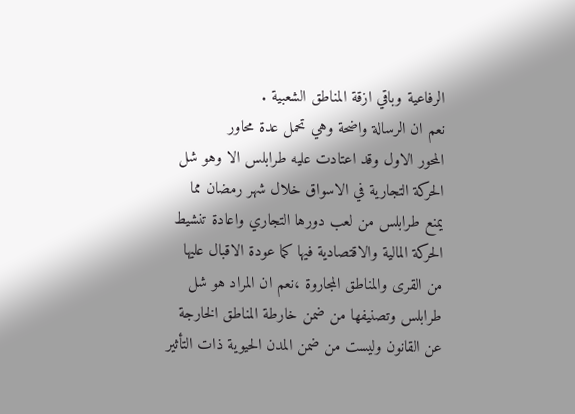الرفاعية وباقي ازقة المناطق الشعبية .
نعم ان الرسالة واضحة وهي تحمل عدة محاور
المحور الاول وقد اعتادت عليه طرابلس الا وهو شل الحركة التجارية في الاسواق خلال شهر رمضان مما يمنع طرابلس من لعب دورها التجاري واعادة تنشيط الحركة المالية والاقتصادية فيها كما عودة الاقبال عليها من القرى والمناطق المجاروة ،نعم ان المراد هو شل طرابلس وتصنيفها من ضمن خارطة المناطق الخارجة عن القانون وليست من ضمن المدن الحيوية ذات التأثير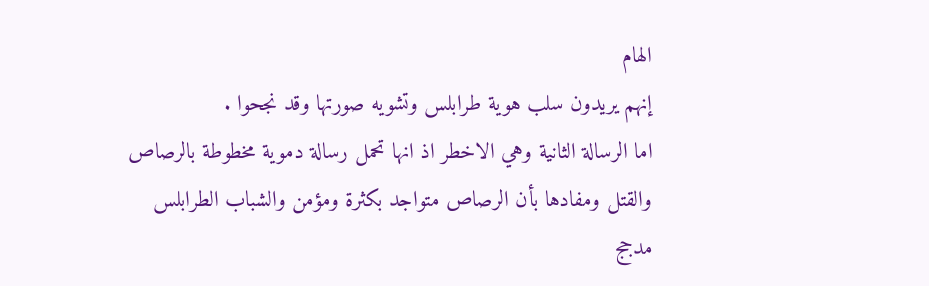الهام
إنهم يريدون سلب هوية طرابلس وتشويه صورتها وقد نجحوا .
اما الرسالة الثانية وهي الاخطر اذ انها تحمل رسالة دموية مخطوطة بالرصاص والقتل ومفادها بأن الرصاص متواجد بكثرة ومؤمن والشباب الطرابلس مدجج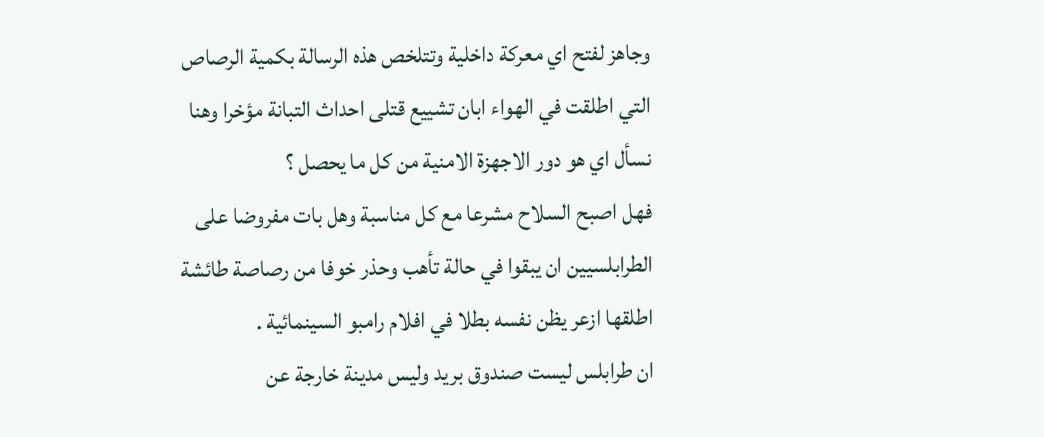وجاهز لفتح اي معركة داخلية وتتلخص هذه الرسالة بكمية الرصاص التي اطلقت في الهواء ابان تشييع قتلى احداث التبانة مؤخرا وهنا نسأل اي هو دور الاجهزة الامنية من كل ما يحصل ؟
فهل اصبح السلاح مشرعا مع كل مناسبة وهل بات مفروضا على الطرابلسيين ان يبقوا في حالة تأهب وحذر خوفا من رصاصة طائشة اطلقها ازعر يظن نفسه بطلا في افلام رامبو السينمائية .
ان طرابلس ليست صندوق بريد وليس مدينة خارجة عن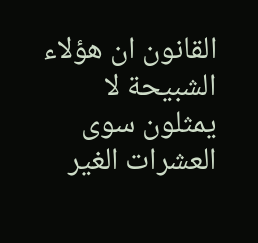القانون ان هؤلاء الشبيحة لا يمثلون سوى العشرات الغير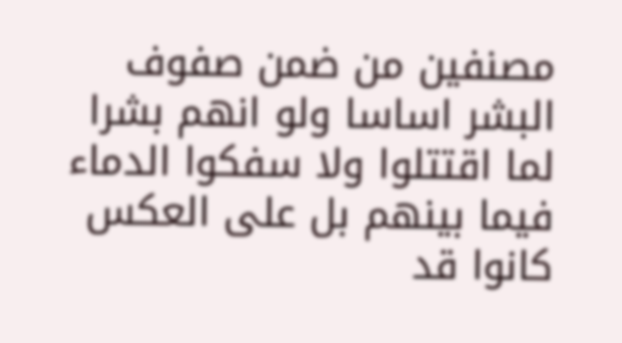مصنفين من ضمن صفوف البشر اساسا ولو انهم بشرا لما اقتتلوا ولا سفكوا الدماء فيما بينهم بل على العكس كانوا قد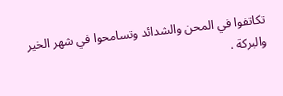تكاتفوا في المحن والشدائد وتسامحوا في شهر الخير والبركة .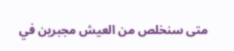متى سنخلص من العيش مجبرين في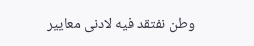وطن نفتقد فيه لادنى معايير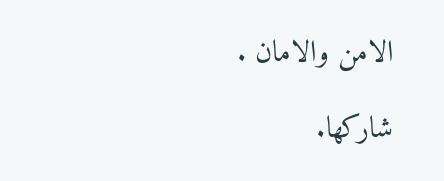الامن والامان .

شاركها.